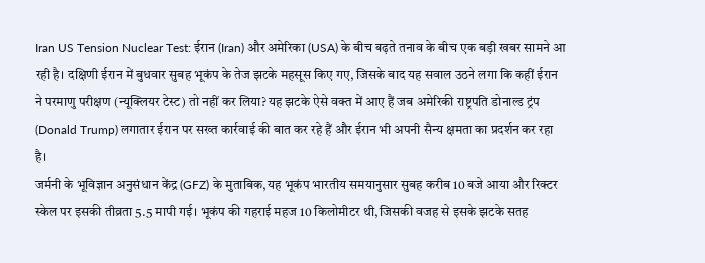Iran US Tension Nuclear Test: ईरान (Iran) और अमेरिका (USA) के बीच बढ़ते तनाव के बीच एक बड़ी खबर सामने आ रही है। दक्षिणी ईरान में बुधवार सुबह भूकंप के तेज झटके महसूस किए गए, जिसके बाद यह सवाल उठने लगा कि कहीं ईरान ने परमाणु परीक्षण (न्यूक्लियर टेस्ट) तो नहीं कर लिया? यह झटके ऐसे वक्त में आए हैं जब अमेरिकी राष्ट्रपति डोनाल्ड ट्रंप (Donald Trump) लगातार ईरान पर सख्त कार्रवाई की बात कर रहे हैं और ईरान भी अपनी सैन्य क्षमता का प्रदर्शन कर रहा है।
जर्मनी के भूविज्ञान अनुसंधान केंद्र (GFZ) के मुताबिक, यह भूकंप भारतीय समयानुसार सुबह करीब 10 बजे आया और रिक्टर स्केल पर इसकी तीव्रता 5.5 मापी गई। भूकंप की गहराई महज 10 किलोमीटर थी, जिसकी वजह से इसके झटके सतह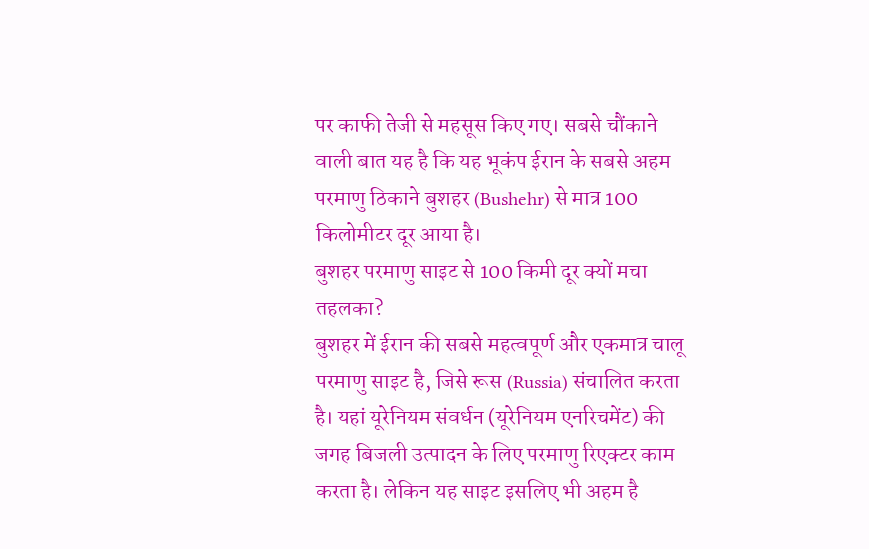पर काफी तेजी से महसूस किए गए। सबसे चौंकाने वाली बात यह है कि यह भूकंप ईरान के सबसे अहम परमाणु ठिकाने बुशहर (Bushehr) से मात्र 100 किलोमीटर दूर आया है।
बुशहर परमाणु साइट से 100 किमी दूर क्यों मचा तहलका?
बुशहर में ईरान की सबसे महत्वपूर्ण और एकमात्र चालू परमाणु साइट है, जिसे रूस (Russia) संचालित करता है। यहां यूरेनियम संवर्धन (यूरेनियम एनरिचमेंट) की जगह बिजली उत्पादन के लिए परमाणु रिएक्टर काम करता है। लेकिन यह साइट इसलिए भी अहम है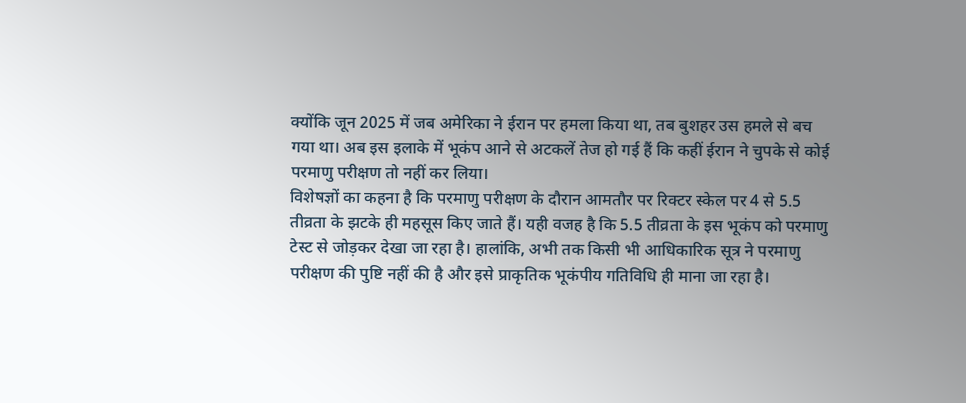क्योंकि जून 2025 में जब अमेरिका ने ईरान पर हमला किया था, तब बुशहर उस हमले से बच गया था। अब इस इलाके में भूकंप आने से अटकलें तेज हो गई हैं कि कहीं ईरान ने चुपके से कोई परमाणु परीक्षण तो नहीं कर लिया।
विशेषज्ञों का कहना है कि परमाणु परीक्षण के दौरान आमतौर पर रिक्टर स्केल पर 4 से 5.5 तीव्रता के झटके ही महसूस किए जाते हैं। यही वजह है कि 5.5 तीव्रता के इस भूकंप को परमाणु टेस्ट से जोड़कर देखा जा रहा है। हालांकि, अभी तक किसी भी आधिकारिक सूत्र ने परमाणु परीक्षण की पुष्टि नहीं की है और इसे प्राकृतिक भूकंपीय गतिविधि ही माना जा रहा है।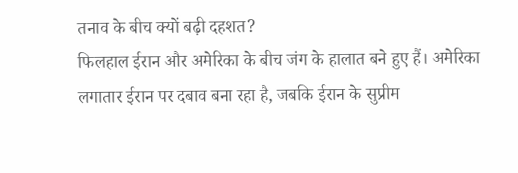तनाव के बीच क्यों बढ़ी दहशत?
फिलहाल ईरान और अमेरिका के बीच जंग के हालात बने हुए हैं। अमेरिका लगातार ईरान पर दबाव बना रहा है, जबकि ईरान के सुप्रीम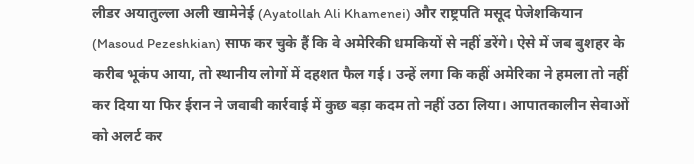लीडर अयातुल्ला अली खामेनेई (Ayatollah Ali Khamenei) और राष्ट्रपति मसूद पेजेशकियान (Masoud Pezeshkian) साफ कर चुके हैं कि वे अमेरिकी धमकियों से नहीं डरेंगे। ऐसे में जब बुशहर के करीब भूकंप आया, तो स्थानीय लोगों में दहशत फैल गई। उन्हें लगा कि कहीं अमेरिका ने हमला तो नहीं कर दिया या फिर ईरान ने जवाबी कार्रवाई में कुछ बड़ा कदम तो नहीं उठा लिया। आपातकालीन सेवाओं को अलर्ट कर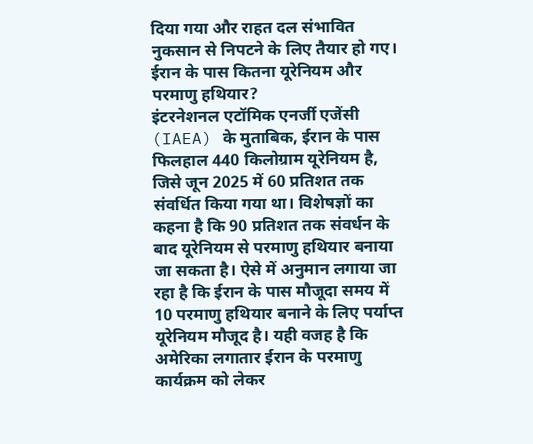दिया गया और राहत दल संभावित नुकसान से निपटने के लिए तैयार हो गए।
ईरान के पास कितना यूरेनियम और परमाणु हथियार?
इंटरनेशनल एटॉमिक एनर्जी एजेंसी (IAEA) के मुताबिक, ईरान के पास फिलहाल 440 किलोग्राम यूरेनियम है, जिसे जून 2025 में 60 प्रतिशत तक संवर्धित किया गया था। विशेषज्ञों का कहना है कि 90 प्रतिशत तक संवर्धन के बाद यूरेनियम से परमाणु हथियार बनाया जा सकता है। ऐसे में अनुमान लगाया जा रहा है कि ईरान के पास मौजूदा समय में 10 परमाणु हथियार बनाने के लिए पर्याप्त यूरेनियम मौजूद है। यही वजह है कि अमेरिका लगातार ईरान के परमाणु कार्यक्रम को लेकर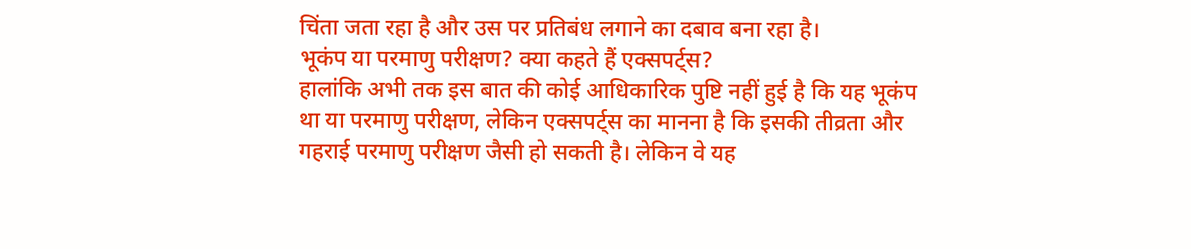चिंता जता रहा है और उस पर प्रतिबंध लगाने का दबाव बना रहा है।
भूकंप या परमाणु परीक्षण? क्या कहते हैं एक्सपर्ट्स?
हालांकि अभी तक इस बात की कोई आधिकारिक पुष्टि नहीं हुई है कि यह भूकंप था या परमाणु परीक्षण, लेकिन एक्सपर्ट्स का मानना है कि इसकी तीव्रता और गहराई परमाणु परीक्षण जैसी हो सकती है। लेकिन वे यह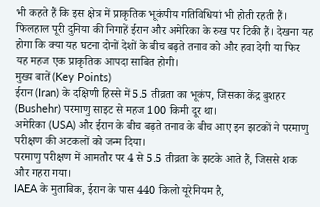भी कहते हैं कि इस क्षेत्र में प्राकृतिक भूकंपीय गतिविधियां भी होती रहती हैं। फिलहाल पूरी दुनिया की निगाहें ईरान और अमेरिका के रुख पर टिकी हैं। देखना यह होगा कि क्या यह घटना दोनों देशों के बीच बढ़ते तनाव को और हवा देगी या फिर यह महज एक प्राकृतिक आपदा साबित होगी।
मुख्य बातें (Key Points)
ईरान (Iran) के दक्षिणी हिस्से में 5.5 तीव्रता का भूकंप, जिसका केंद्र बुशहर (Bushehr) परमाणु साइट से महज 100 किमी दूर था।
अमेरिका (USA) और ईरान के बीच बढ़ते तनाव के बीच आए इन झटकों ने परमाणु परीक्षण की अटकलों को जन्म दिया।
परमाणु परीक्षण में आमतौर पर 4 से 5.5 तीव्रता के झटके आते हैं, जिससे शक और गहरा गया।
IAEA के मुताबिक, ईरान के पास 440 किलो यूरेनियम है,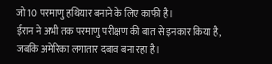जो 10 परमाणु हथियार बनाने के लिए काफी है।
ईरान ने अभी तक परमाणु परीक्षण की बात से इनकार किया है, जबकि अमेरिका लगातार दबाव बना रहा है।